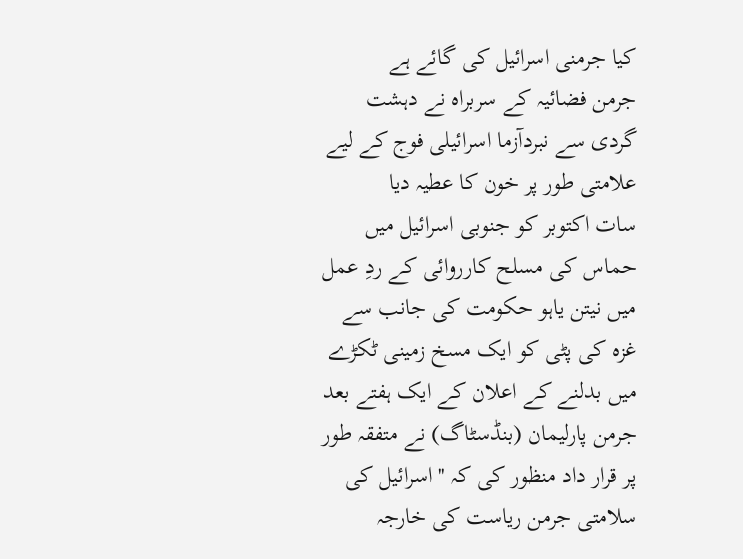کیا جرمنی اسرائیل کی گائے ہے
جرمن فضائیہ کے سربراہ نے دہشت گردی سے نبردآزما اسرائیلی فوج کے لیے علامتی طور پر خون کا عطیہ دیا
سات اکتوبر کو جنوبی اسرائیل میں حماس کی مسلح کارروائی کے ردِ عمل میں نیتن یاہو حکومت کی جانب سے غزہ کی پٹی کو ایک مسخ زمینی ٹکڑے میں بدلنے کے اعلان کے ایک ہفتے بعد جرمن پارلیمان (بنڈسٹاگ) نے متفقہ طور پر قرار داد منظور کی کہ ''اسرائیل کی سلامتی جرمن ریاست کی خارجہ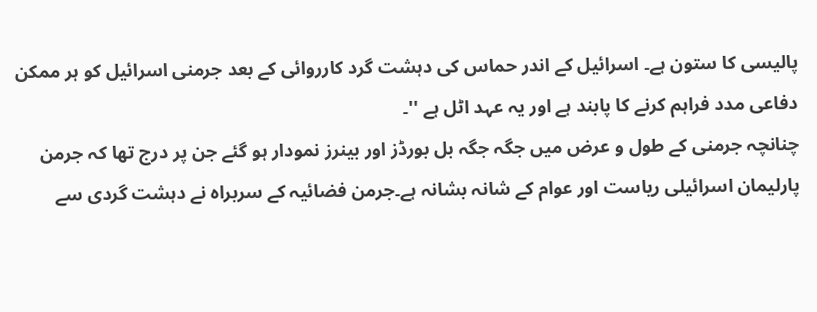پالیسی کا ستون ہے۔ اسرائیل کے اندر حماس کی دہشت گرد کارروائی کے بعد جرمنی اسرائیل کو ہر ممکن دفاعی مدد فراہم کرنے کا پابند ہے اور یہ عہد اٹل ہے ''۔
چنانچہ جرمنی کے طول و عرض میں جگہ جگہ بل بورڈز اور بینرز نمودار ہو گئے جن پر درج تھا کہ جرمن پارلیمان اسرائیلی ریاست اور عوام کے شانہ بشانہ ہے۔جرمن فضائیہ کے سربراہ نے دہشت گردی سے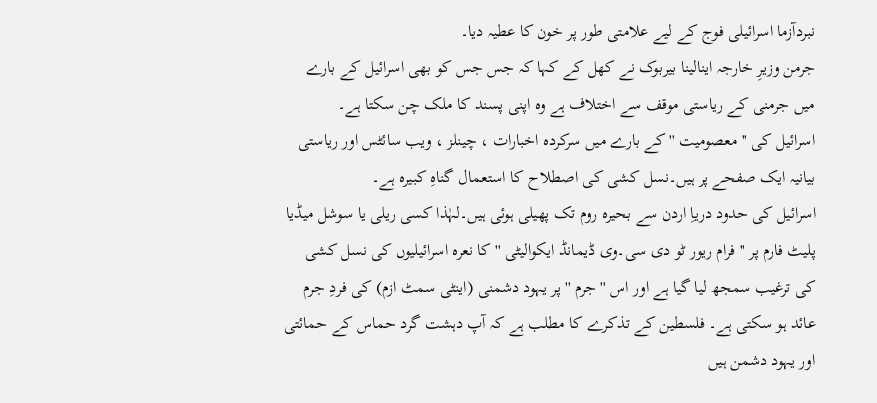نبردآزما اسرائیلی فوج کے لیے علامتی طور پر خون کا عطیہ دیا۔
جرمن وزیرِ خارجہ اینالینا بیربوک نے کھل کے کہا کہ جس جس کو بھی اسرائیل کے بارے میں جرمنی کے ریاستی موقف سے اختلاف ہے وہ اپنی پسند کا ملک چن سکتا ہے۔
اسرائیل کی '' معصومیت '' کے بارے میں سرکردہ اخبارات ، چینلز ، ویب سائٹس اور ریاستی بیانیہ ایک صفحے پر ہیں۔نسل کشی کی اصطلاح کا استعمال گناہِ کبیرہ ہے۔
اسرائیل کی حدود دریاِ اردن سے بحیرہ روم تک پھیلی ہوئی ہیں۔لہٰذا کسی ریلی یا سوشل میڈیا پلیٹ فارم پر '' فرام ریور ٹو دی سی۔وی ڈیمانڈ ایکوالیٹی '' کا نعرہ اسرائیلیوں کی نسل کشی کی ترغیب سمجھ لیا گیا ہے اور اس ''جرم '' پر یہود دشمنی (اینٹی سمٹ ازم) کی فردِ جرم عائد ہو سکتی ہے۔ فلسطین کے تذکرے کا مطلب ہے کہ آپ دہشت گرد حماس کے حمائتی اور یہود دشمن ہیں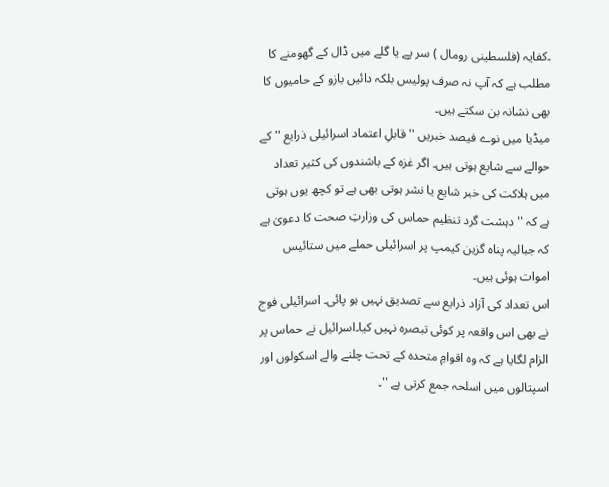۔کفایہ (فلسطینی رومال ) سر پے یا گلے میں ڈال کے گھومنے کا مطلب ہے کہ آپ نہ صرف پولیس بلکہ دائیں بازو کے حامیوں کا بھی نشانہ بن سکتے ہیں۔
میڈیا میں نوے فیصد خبریں ''قابلِ اعتماد اسرائیلی ذرایع '' کے حوالے سے شایع ہوتی ہیں۔ اگر غزہ کے باشندوں کی کثیر تعداد میں ہلاکت کی خبر شایع یا نشر ہوتی بھی ہے تو کچھ یوں ہوتی ہے کہ '' دہشت گرد تنظیم حماس کی وزارتِ صحت کا دعویٰ ہے کہ جبالیہ پناہ گزین کیمپ پر اسرائیلی حملے میں ستائیس اموات ہوئی ہیں۔
اس تعداد کی آزاد ذرایع سے تصدیق نہیں ہو پائی۔ اسرائیلی فوج نے بھی اس واقعہ پر کوئی تبصرہ نہیں کیا۔اسرائیل نے حماس پر الزام لگایا ہے کہ وہ اقوامِ متحدہ کے تحت چلنے والے اسکولوں اور اسپتالوں میں اسلحہ جمع کرتی ہے ''۔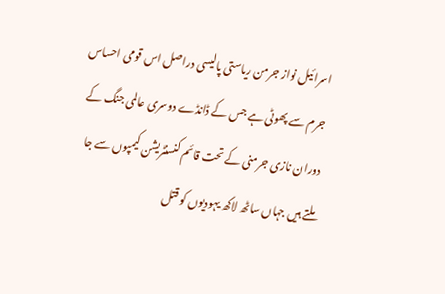اسرائیل نواز جرمن ریاستی پالیسی دراصل اس قومی احساس جرم سے پھوٹی ہے جس کے ڈانڈے دوسری عالمی جنگ کے دوران نازی جرمنی کے تحت قائم کنسنٹریشن کیمپوں سے جا ملتے ہیں جہاں ساٹھ لاکھ یہودیوں کو قتل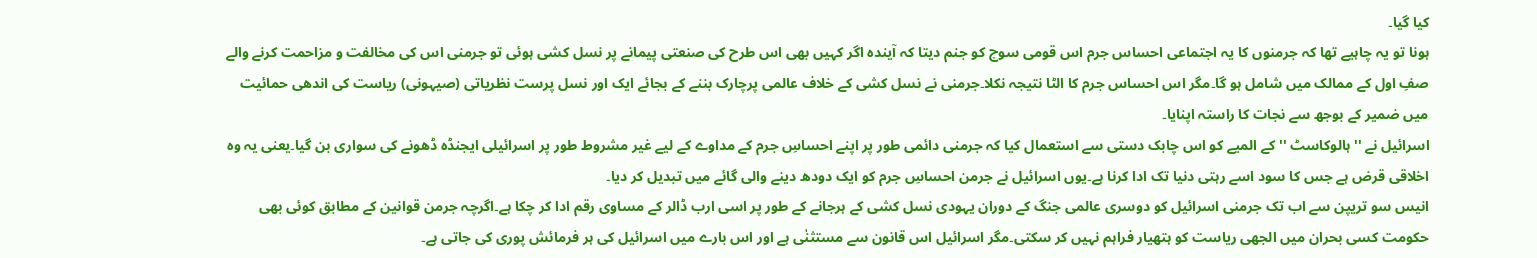کیا گیا۔
ہونا تو یہ چاہیے تھا کہ جرمنوں کا یہ اجتماعی احساس جرم اس قومی سوچ کو جنم دیتا کہ آیندہ اگر کہیں بھی اس طرح کی صنعتی پیمانے پر نسل کشی ہوئی تو جرمنی اس کی مخالفت و مزاحمت کرنے والے صفِ اول کے ممالک میں شامل ہو گا۔مگر اس احساس جرم کا الٹا نتیجہ نکلا۔جرمنی نے نسل کشی کے خلاف عالمی پرچارک بننے کے بجائے ایک اور نسل پرست نظریاتی (صیہونی) ریاست کی اندھی حمائیت میں ضمیر کے بوجھ سے نجات کا راستہ اپنایا۔
اسرائیل نے ''ہالوکاسٹ '' کے المیے کو اس چابک دستی سے استعمال کیا کہ جرمنی دائمی طور پر اپنے احساسِ جرم کے مداوے کے لیے غیر مشروط طور پر اسرائیلی ایجنڈہ ڈھونے کی سواری بن گیا۔یعنی یہ وہ اخلاقی قرض ہے جس کا سود اسے رہتی دنیا تک ادا کرنا ہے۔یوں اسرائیل نے جرمن احساسِ جرم کو ایک دودھ دینے والی گائے میں تبدیل کر دیا۔
انیس سو تریپن سے اب تک جرمنی اسرائیل کو دوسری عالمی جنگ کے دوران یہودی نسل کشی کے ہرجانے کے طور پر اسی ارب ڈالر کے مساوی رقم ادا کر چکا ہے۔اگرچہ جرمن قوانین کے مطابق کوئی بھی حکومت کسی بحران میں الجھی ریاست کو ہتھیار فراہم نہیں کر سکتی۔مگر اسرائیل اس قانون سے مستثنٰی ہے اور اس بارے میں اسرائیل کی ہر فرمائش پوری کی جاتی ہے۔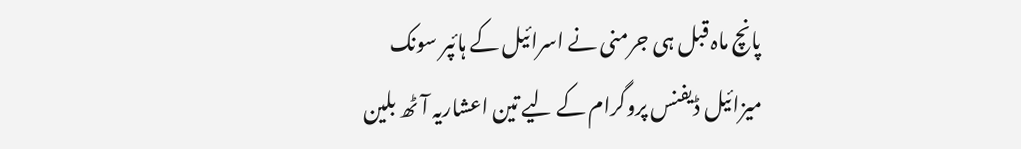پانچ ماہ قبل ہی جرمنی نے اسرائیل کے ہائپر سونک میزائیل ڈیفنس پروگرام کے لیے تین اعشاریہ آٹھ بلین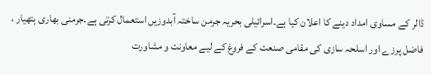ڈالر کے مساوی امداد دینے کا اعلان کیا ہے۔اسرائیلی بحریہ جرمن ساختہ آبدوزیں استعمال کرتی ہے۔جرمنی بھاری ہتھیار ، فاضل پرزے اور اسلحہ سازی کی مقامی صنعت کے فروغ کے لیے معاونت و مشاورت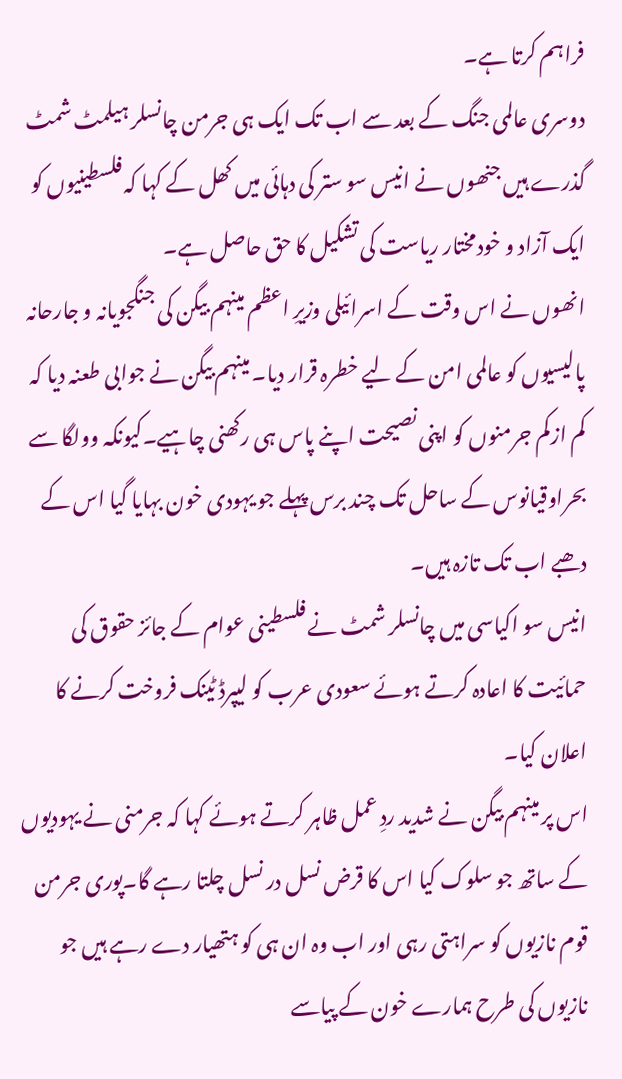فراہم کرتا ہے۔
دوسری عالمی جنگ کے بعد سے اب تک ایک ہی جرمن چانسلر ہیلمٹ شمٹ گذرے ہیں جنھوں نے انیس سو ستر کی دہائی میں کھل کے کہا کہ فلسطینیوں کو ایک آزاد و خودمختار ریاست کی تشکیل کا حق حاصل ہے۔
انھوں نے اس وقت کے اسرائیلی وزیرِ اعظم مینہم بیگن کی جنگجویانہ و جارحانہ پالیسیوں کو عالمی امن کے لیے خطرہ قرار دیا۔ مینہم بیگن نے جوابی طعنہ دیا کہ کم ازکم جرمنوں کو اپنی نصیحت اپنے پاس ہی رکھنی چاہیے۔کیونکہ وولگا سے بحراوقیانوس کے ساحل تک چند برس پہلے جو یہودی خون بہایا گیا اس کے دھبے اب تک تازہ ہیں۔
انیس سو اکیاسی میں چانسلر شمٹ نے فلسطینی عوام کے جائز حقوق کی حمائیت کا اعادہ کرتے ہوئے سعودی عرب کو لیپرڈ ٹینک فروخت کرنے کا اعلان کیا۔
اس پر مینہم بیگن نے شدید ردِ عمل ظاہر کرتے ہوئے کہا کہ جرمنی نے یہودیوں کے ساتھ جو سلوک کیا اس کا قرض نسل در نسل چلتا رہے گا۔پوری جرمن قوم نازیوں کو سراہتی رہی اور اب وہ ان ہی کو ہتھیار دے رہے ہیں جو نازیوں کی طرح ہمارے خون کے پیاسے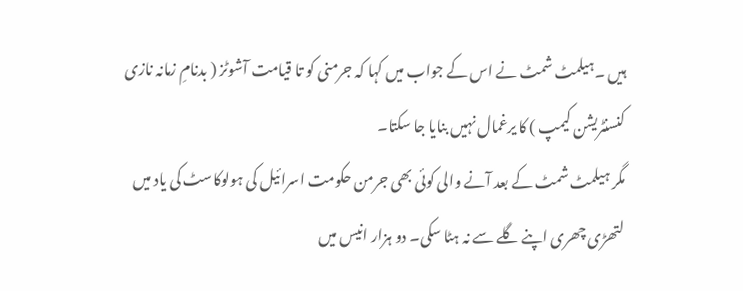ہیں ۔ہیلمٹ شمٹ نے اس کے جواب میں کہا کہ جرمنی کو تا قیامت آشوٹز ( بدنامِ زمانہ نازی کنسنٹریشن کیمپ ) کا یرغمال نہیں بنایا جا سکتا۔
مگر ہیلمٹ شمٹ کے بعد آنے والی کوئی بھی جرمن حکومت اسرائیل کی ہولوکاسٹ کی یاد میں لتھڑی چھری اپنے گلے سے نہ ہٹا سکی۔ دو ہزار انیس میں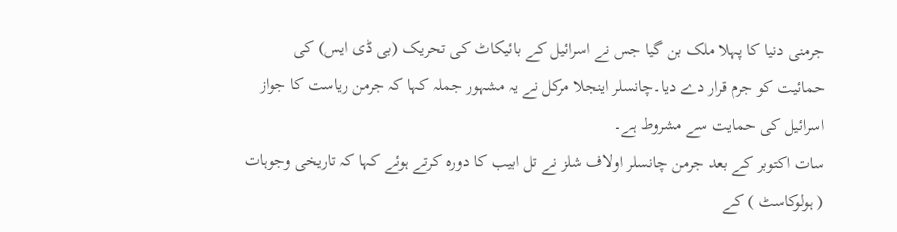جرمنی دنیا کا پہلا ملک بن گیا جس نے اسرائیل کے بائیکاٹ کی تحریک (بی ڈی ایس) کی حمائیت کو جرم قرار دے دیا۔چانسلر اینجلا مرکل نے یہ مشہور جملہ کہا کہ جرمن ریاست کا جواز اسرائیل کی حمایت سے مشروط ہے۔
سات اکتوبر کے بعد جرمن چانسلر اولاف شلز نے تل ابیب کا دورہ کرتے ہوئے کہا کہ تاریخی وجوہات ( ہولوکاسٹ ) کے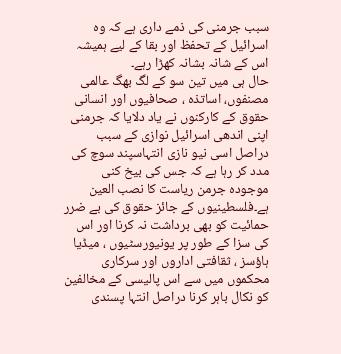سبب جرمنی کی ذمے داری ہے کہ وہ اسرائیل کے تحفظ اور بقا کے لیے ہمیشہ اس کے شانہ بشانہ کھڑا رہے۔
حال ہی میں تین سو کے لگ بھگ عالمی مصنفوں، اساتذہ ، صحافیوں اور انسانی حقوق کے کارکنوں نے یاد دلایا کہ جرمنی اپنی اندھی اسرائیل نوازی کے سبب دراصل اسی نیو نازی انتہاسپند سوچ کی مدد کر رہا ہے کہ جس کی بیخ کنی موجودہ جرمن ریاست کا نصب العین ہے۔فلسطینیوں کے جائز حقوق کی بے ضرر حمائیت کو بھی برداشت نہ کرنا اور اس کی سزا کے طور پر یونیورسٹیوں ، میڈیا ہاؤسز ، ثقافتی اداروں اور سرکاری محکموں میں سے اس پالیسی کے مخالفین کو نکال باہر کرنا دراصل انتہا پسندی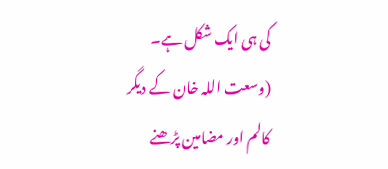کی ہی ایک شکل ہے۔
(وسعت اللہ خان کے دیگر کالم اور مضامین پڑھنے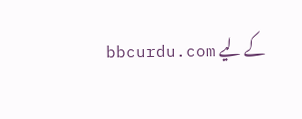کے لیے bbcurdu.com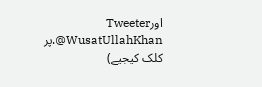اورTweeter @WusatUllahKhan.پر کلک کیجیے)